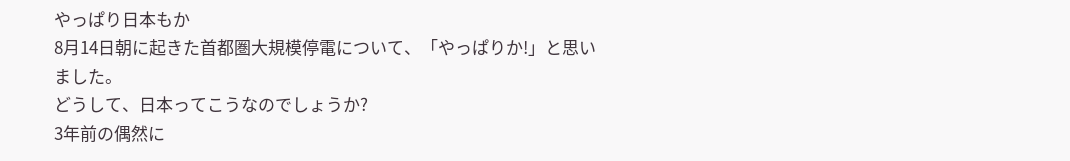やっぱり日本もか
8月14日朝に起きた首都圏大規模停電について、「やっぱりか!」と思いました。
どうして、日本ってこうなのでしょうか?
3年前の偶然に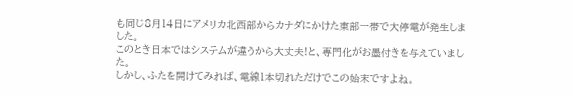も同じ8月14日にアメリカ北西部からカナダにかけた東部一帯で大停電が発生しました。
このとき日本ではシステムが違うから大丈夫!と、専門化がお墨付きを与えていました。
しかし、ふたを開けてみれば、電線1本切れただけでこの始末ですよね。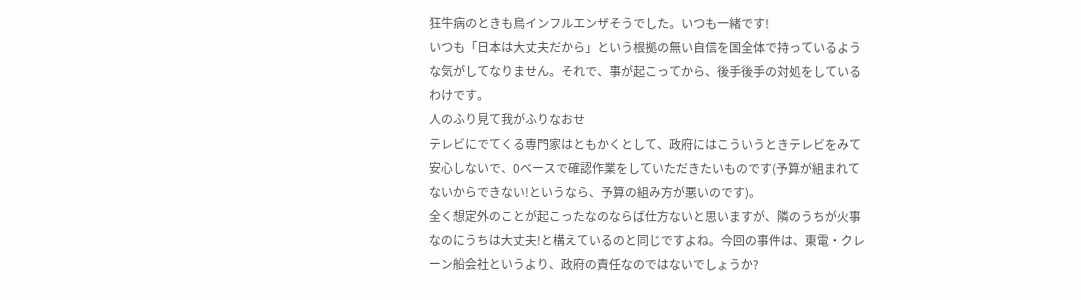狂牛病のときも鳥インフルエンザそうでした。いつも一緒です!
いつも「日本は大丈夫だから」という根拠の無い自信を国全体で持っているような気がしてなりません。それで、事が起こってから、後手後手の対処をしているわけです。
人のふり見て我がふりなおせ
テレビにでてくる専門家はともかくとして、政府にはこういうときテレビをみて安心しないで、0ベースで確認作業をしていただきたいものです(予算が組まれてないからできない!というなら、予算の組み方が悪いのです)。
全く想定外のことが起こったなのならば仕方ないと思いますが、隣のうちが火事なのにうちは大丈夫!と構えているのと同じですよね。今回の事件は、東電・クレーン船会社というより、政府の責任なのではないでしょうか?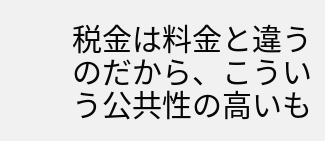税金は料金と違うのだから、こういう公共性の高いも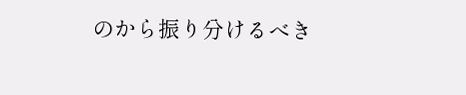のから振り分けるべき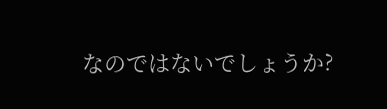なのではないでしょうか?